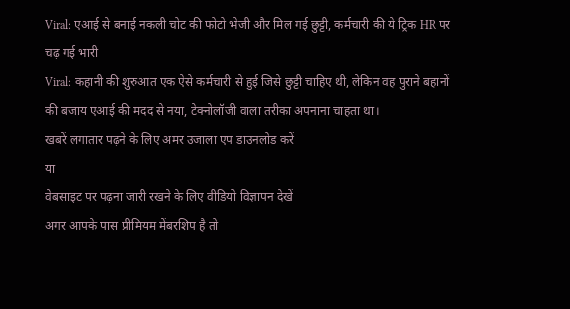Viral: एआई से बनाई नकली चोट की फोटो भेजी और मिल गई छुट्टी, कर्मचारी की ये ट्रिक HR पर चढ़ गई भारी
Viral: कहानी की शुरुआत एक ऐसे कर्मचारी से हुई जिसे छुट्टी चाहिए थी, लेकिन वह पुराने बहानों की बजाय एआई की मदद से नया, टेक्नोलॉजी वाला तरीका अपनाना चाहता था।
खबरें लगातार पढ़ने के लिए अमर उजाला एप डाउनलोड करें
या
वेबसाइट पर पढ़ना जारी रखने के लिए वीडियो विज्ञापन देखें
अगर आपके पास प्रीमियम मेंबरशिप है तो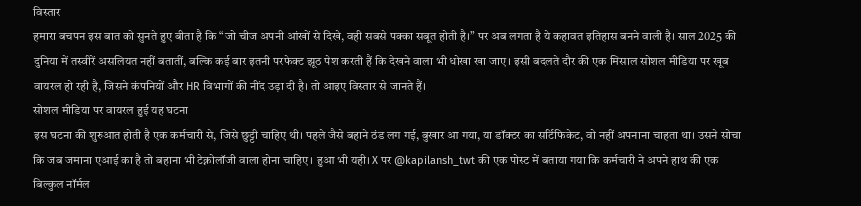विस्तार
हमारा बचपन इस बात को सुनते हुए बीता है कि “जो चीज अपनी आंखों से दिखे, वही सबसे पक्का सबूत होती है।” पर अब लगता है ये कहावत इतिहास बनने वाली है। साल 2025 की दुनिया में तस्वीरें असलियत नहीं बतातीं, बल्कि कई बार इतनी परफेक्ट झूठ पेश करती हैं कि देखने वाला भी धोखा खा जाए। इसी बदलते दौर की एक मिसाल सोशल मीडिया पर खूब वायरल हो रही है, जिसने कंपनियों और HR विभागों की नींद उड़ा दी है। तो आइए विस्तार से जानते हैं।
सोशल मीडिया पर वायरल हुई यह घटना
इस घटना की शुरुआत होती है एक कर्मचारी से, जिसे छुट्टी चाहिए थी। पहले जैसे बहाने ठंड लग गई, बुखार आ गया, या डॉक्टर का सर्टिफिकेट, वो नहीं अपनाना चाहता था। उसने सोचा कि जब जमाना एआई का है तो बहाना भी टेक्नोलॉजी वाला होना चाहिए। हुआ भी यही। X पर @kapilansh_twt की एक पोस्ट में बताया गया कि कर्मचारी ने अपने हाथ की एक बिल्कुल नॉर्मल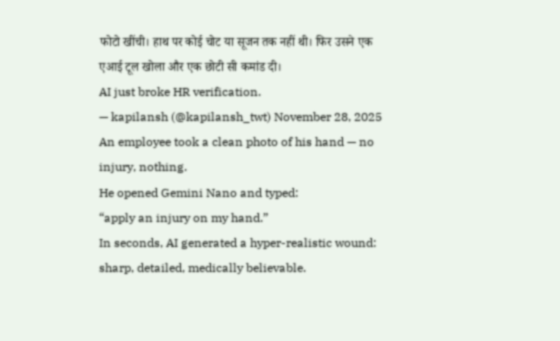फोटो खींची। हाथ पर कोई चोट या सूजन तक नहीं थी। फिर उसने एक एआई टूल खोला और एक छोटी सी कमांड दी।
AI just broke HR verification.
— kapilansh (@kapilansh_twt) November 28, 2025
An employee took a clean photo of his hand — no injury, nothing.
He opened Gemini Nano and typed:
“apply an injury on my hand.”
In seconds, AI generated a hyper-realistic wound:
sharp, detailed, medically believable.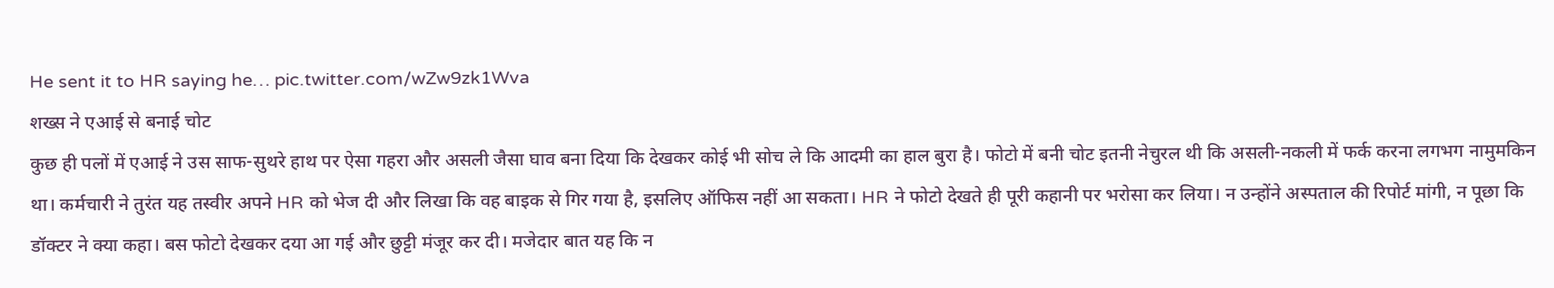He sent it to HR saying he… pic.twitter.com/wZw9zk1Wva
शख्स ने एआई से बनाई चोट
कुछ ही पलों में एआई ने उस साफ-सुथरे हाथ पर ऐसा गहरा और असली जैसा घाव बना दिया कि देखकर कोई भी सोच ले कि आदमी का हाल बुरा है। फोटो में बनी चोट इतनी नेचुरल थी कि असली-नकली में फर्क करना लगभग नामुमकिन था। कर्मचारी ने तुरंत यह तस्वीर अपने HR को भेज दी और लिखा कि वह बाइक से गिर गया है, इसलिए ऑफिस नहीं आ सकता। HR ने फोटो देखते ही पूरी कहानी पर भरोसा कर लिया। न उन्होंने अस्पताल की रिपोर्ट मांगी, न पूछा कि डॉक्टर ने क्या कहा। बस फोटो देखकर दया आ गई और छुट्टी मंजूर कर दी। मजेदार बात यह कि न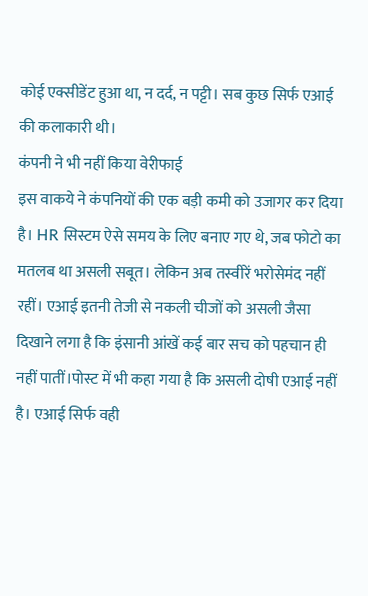कोई एक्सीडेंट हुआ था, न दर्द, न पट्टी। सब कुछ सिर्फ एआई की कलाकारी थी।
कंपनी ने भी नहीं किया वेरीफाई
इस वाकये ने कंपनियों की एक बड़ी कमी को उजागर कर दिया है। HR सिस्टम ऐसे समय के लिए बनाए गए थे, जब फोटो का मतलब था असली सबूत। लेकिन अब तस्वीरें भरोसेमंद नहीं रहीं। एआई इतनी तेजी से नकली चीजों को असली जैसा दिखाने लगा है कि इंसानी आंखें कई बार सच को पहचान ही नहीं पातीं।पोस्ट में भी कहा गया है कि असली दोषी एआई नहीं है। एआई सिर्फ वही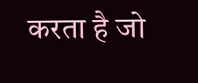करता है जो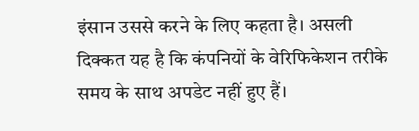इंसान उससे करने के लिए कहता है। असली दिक्कत यह है कि कंपनियों के वेरिफिकेशन तरीके समय के साथ अपडेट नहीं हुए हैं।